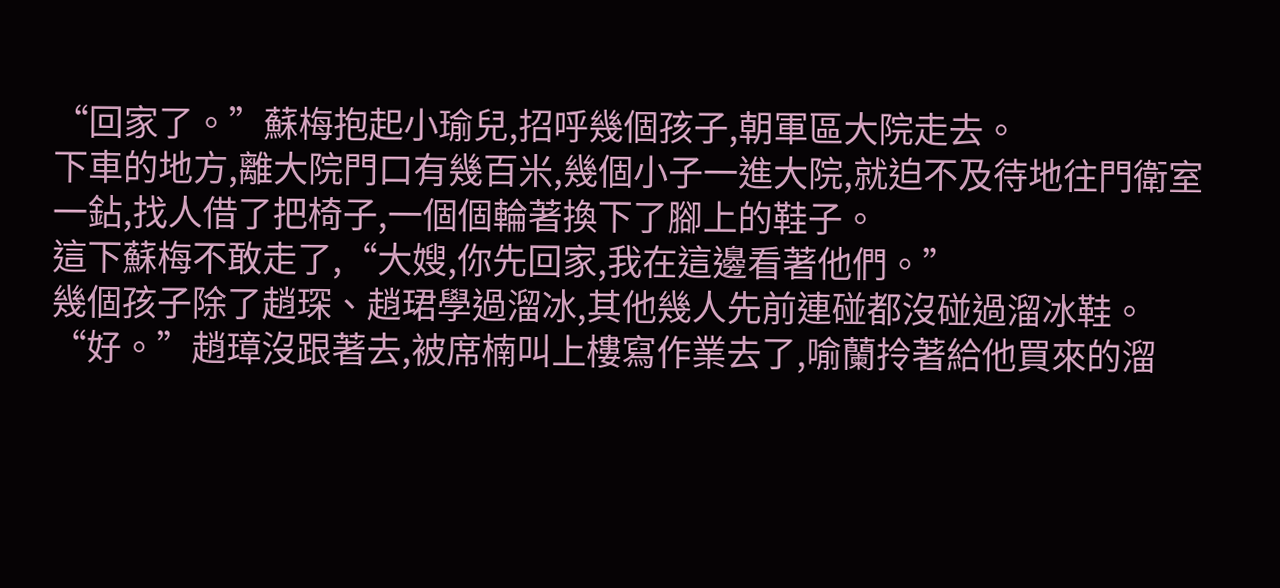“回家了。”蘇梅抱起小瑜兒,招呼幾個孩子,朝軍區大院走去。
下車的地方,離大院門口有幾百米,幾個小子一進大院,就迫不及待地往門衛室一鉆,找人借了把椅子,一個個輪著換下了腳上的鞋子。
這下蘇梅不敢走了,“大嫂,你先回家,我在這邊看著他們。”
幾個孩子除了趙琛、趙珺學過溜冰,其他幾人先前連碰都沒碰過溜冰鞋。
“好。”趙璋沒跟著去,被席楠叫上樓寫作業去了,喻蘭拎著給他買來的溜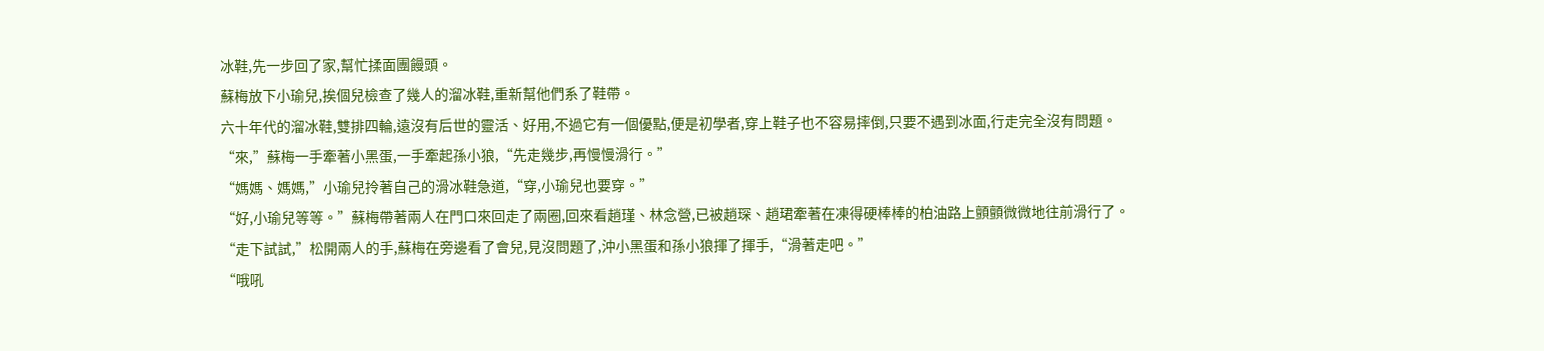冰鞋,先一步回了家,幫忙揉面團饅頭。
蘇梅放下小瑜兒,挨個兒檢查了幾人的溜冰鞋,重新幫他們系了鞋帶。
六十年代的溜冰鞋,雙排四輪,遠沒有后世的靈活、好用,不過它有一個優點,便是初學者,穿上鞋子也不容易摔倒,只要不遇到冰面,行走完全沒有問題。
“來,”蘇梅一手牽著小黑蛋,一手牽起孫小狼,“先走幾步,再慢慢滑行。”
“媽媽、媽媽,”小瑜兒拎著自己的滑冰鞋急道,“穿,小瑜兒也要穿。”
“好,小瑜兒等等。”蘇梅帶著兩人在門口來回走了兩圈,回來看趙瑾、林念營,已被趙琛、趙珺牽著在凍得硬棒棒的柏油路上顫顫微微地往前滑行了。
“走下試試,”松開兩人的手,蘇梅在旁邊看了會兒,見沒問題了,沖小黑蛋和孫小狼揮了揮手,“滑著走吧。”
“哦吼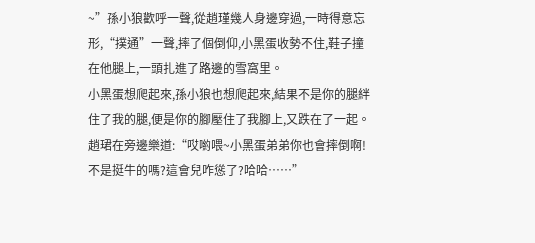~”孫小狼歡呼一聲,從趙瑾幾人身邊穿過,一時得意忘形,“撲通”一聲,摔了個倒仰,小黑蛋收勢不住,鞋子撞在他腿上,一頭扎進了路邊的雪窩里。
小黑蛋想爬起來,孫小狼也想爬起來,結果不是你的腿絆住了我的腿,便是你的腳壓住了我腳上,又跌在了一起。
趙珺在旁邊樂道:“哎喲喂~小黑蛋弟弟你也會摔倒啊!不是挺牛的嗎?這會兒咋慫了?哈哈……”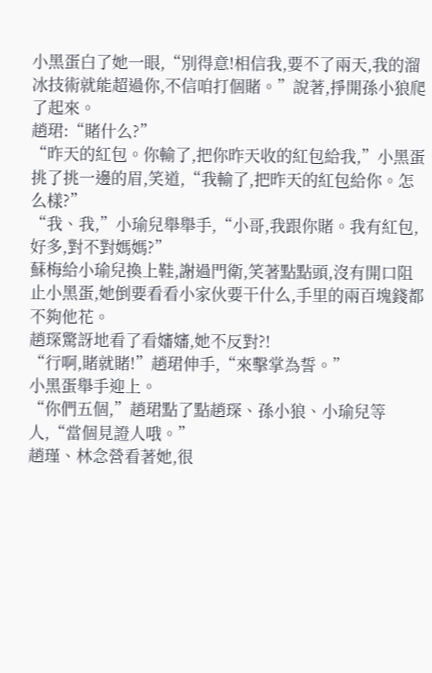小黑蛋白了她一眼,“別得意!相信我,要不了兩天,我的溜冰技術就能超過你,不信咱打個賭。”說著,掙開孫小狼爬了起來。
趙珺:“賭什么?”
“昨天的紅包。你輸了,把你昨天收的紅包給我,”小黑蛋挑了挑一邊的眉,笑道,“我輸了,把昨天的紅包給你。怎么樣?”
“我、我,”小瑜兒舉舉手,“小哥,我跟你賭。我有紅包,好多,對不對媽媽?”
蘇梅給小瑜兒換上鞋,謝過門衛,笑著點點頭,沒有開口阻止小黑蛋,她倒要看看小家伙要干什么,手里的兩百塊錢都不夠他花。
趙琛驚訝地看了看嬸嬸,她不反對?!
“行啊,賭就賭!”趙珺伸手,“來擊掌為誓。”
小黑蛋舉手迎上。
“你們五個,”趙珺點了點趙琛、孫小狼、小瑜兒等人,“當個見證人哦。”
趙瑾、林念營看著她,很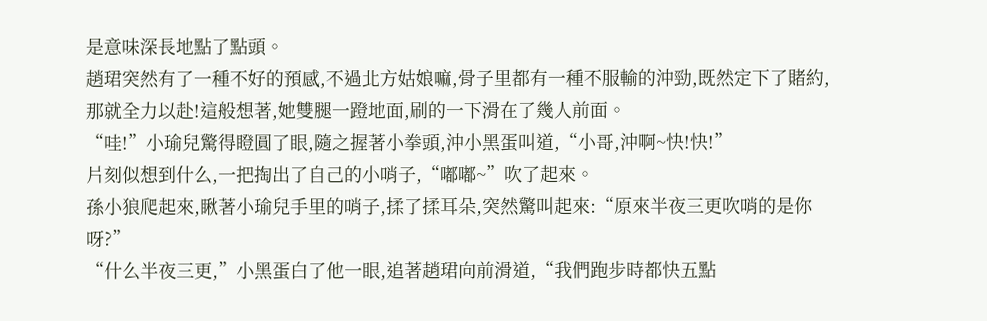是意味深長地點了點頭。
趙珺突然有了一種不好的預感,不過北方姑娘嘛,骨子里都有一種不服輸的沖勁,既然定下了賭約,那就全力以赴!這般想著,她雙腿一蹬地面,刷的一下滑在了幾人前面。
“哇!”小瑜兒驚得瞪圓了眼,隨之握著小拳頭,沖小黑蛋叫道,“小哥,沖啊~快!快!”
片刻似想到什么,一把掏出了自己的小哨子,“嘟嘟~”吹了起來。
孫小狼爬起來,瞅著小瑜兒手里的哨子,揉了揉耳朵,突然驚叫起來:“原來半夜三更吹哨的是你呀?”
“什么半夜三更,”小黑蛋白了他一眼,追著趙珺向前滑道,“我們跑步時都快五點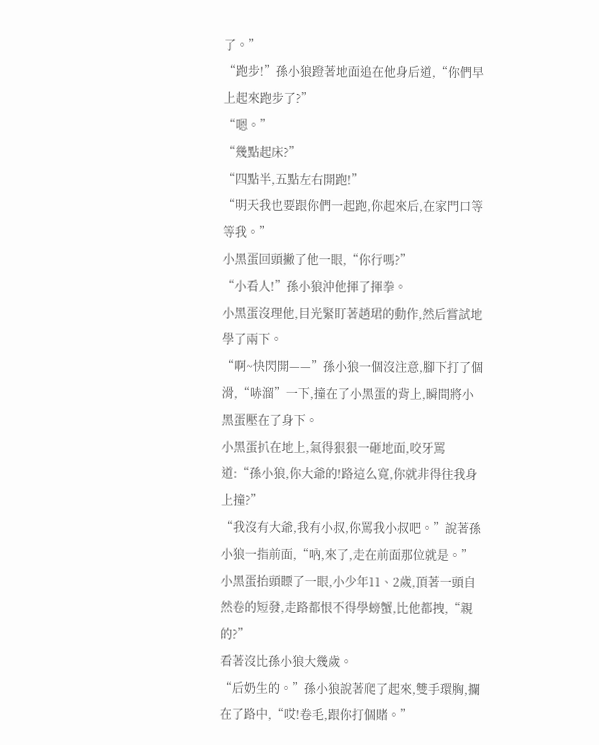了。”
“跑步!”孫小狼蹬著地面追在他身后道,“你們早上起來跑步了?”
“嗯。”
“幾點起床?”
“四點半,五點左右開跑!”
“明天我也要跟你們一起跑,你起來后,在家門口等等我。”
小黑蛋回頭撇了他一眼,“你行嗎?”
“小看人!”孫小狼沖他揮了揮拳。
小黑蛋沒理他,目光緊盯著趙珺的動作,然后嘗試地學了兩下。
“啊~快閃開——”孫小狼一個沒注意,腳下打了個滑,“哧溜”一下,撞在了小黑蛋的背上,瞬間將小黑蛋壓在了身下。
小黑蛋扒在地上,氣得狠狠一砸地面,咬牙罵道:“孫小狼,你大爺的!路這么寬,你就非得往我身上撞?”
“我沒有大爺,我有小叔,你罵我小叔吧。”說著孫小狼一指前面,“吶,來了,走在前面那位就是。”
小黑蛋抬頭瞟了一眼,小少年11、2歲,頂著一頭自然卷的短發,走路都恨不得學螃蟹,比他都拽,“親的?”
看著沒比孫小狼大幾歲。
“后奶生的。”孫小狼說著爬了起來,雙手環胸,攔在了路中,“哎!卷毛,跟你打個賭。”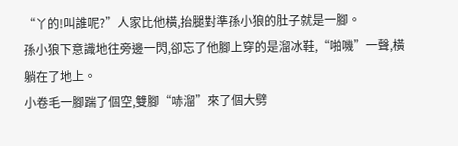“丫的!叫誰呢?”人家比他橫,抬腿對準孫小狼的肚子就是一腳。
孫小狼下意識地往旁邊一閃,卻忘了他腳上穿的是溜冰鞋,“啪嘰”一聲,橫躺在了地上。
小卷毛一腳踹了個空,雙腳“哧溜”來了個大劈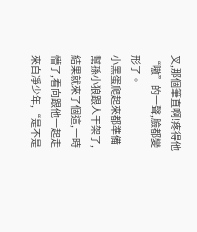叉,那個筆直啊!疼得他“嗷”的一聲,臉都變形了。
小黑蛋爬起來都準備幫孫小狼跟人干架了,結果就來了個這,一時懵了,看向跟他一起走來白凈少年,“是不是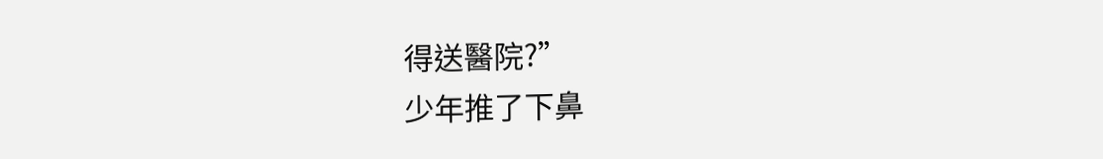得送醫院?”
少年推了下鼻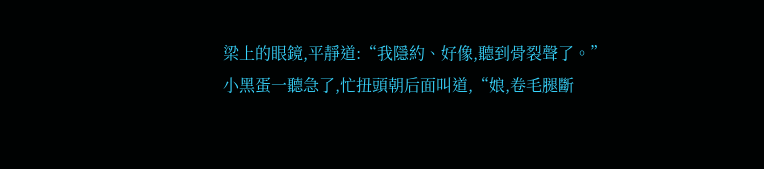梁上的眼鏡,平靜道:“我隱約、好像,聽到骨裂聲了。”
小黑蛋一聽急了,忙扭頭朝后面叫道,“娘,卷毛腿斷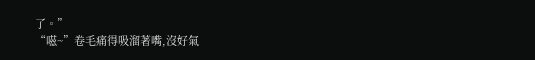了。”
“嗞~”卷毛痛得吸溜著嘴,沒好氣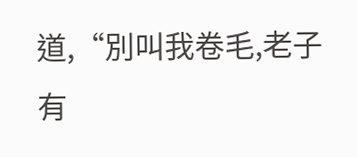道,“別叫我卷毛,老子有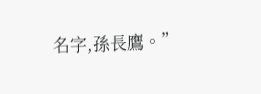名字,孫長鷹。”